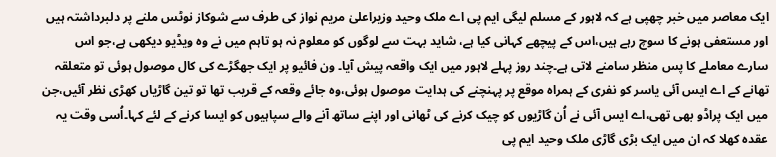ایک معاصر میں خبر چھپی ہے کہ لاہور کے مسلم لیگی ایم پی اے ملک وحید وزیراعلیٰ مریم نواز کی طرف سے شوکاز نوٹس ملنے پر دلبرداشتہ ہیں اور مستعفی ہونے کا سوچ رہے ہیں،اس کے پیچھے کہانی کیا ہے، شاید بہت سے لوگوں کو معلوم نہ ہو تاہم میں نے وہ ویڈیو دیکھی ہے،جو اس سارے معاملے کا پس منظر سامنے لاتی ہے۔چند روز پہلے لاہور میں ایک واقعہ پیش آیا۔ ون فائیو پر ایک جھگڑے کی کال موصول ہوئی تو متعلقہ تھانے کے اے ایس آئی یاسر کو نفری کے ہمراہ موقع پر پہنچنے کی ہدایت موصول ہوئی،وہ جائے وقعہ کے قریب تھا تو تین گاڑیاں کھڑی نظر آئیں،جن میں ایک پراڈو بھی تھی،اے ایس آئی نے اُن گاڑیوں کو چیک کرنے کی ٹھانی اور اپنے ساتھ آنے والے سپاہیوں کو ایسا کرنے کے لئے کہا۔اُسی وقت یہ عقدہ کھلا کہ ان میں ایک بڑی گاڑی ملک وحید ایم پی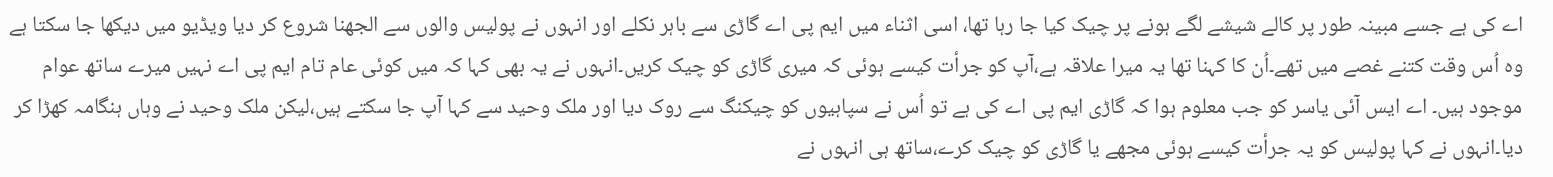اے کی ہے جسے مبینہ طور پر کالے شیشے لگے ہونے پر چیک کیا جا رہا تھا، اسی اثناء میں ایم پی اے گاڑی سے باہر نکلے اور انہوں نے پولیس والوں سے الجھنا شروع کر دیا ویڈیو میں دیکھا جا سکتا ہے وہ اُس وقت کتنے غصے میں تھے۔اُن کا کہنا تھا یہ میرا علاقہ ہے،آپ کو جرأت کیسے ہوئی کہ میری گاڑی کو چیک کریں۔انہوں نے یہ بھی کہا کہ میں کوئی عام تام ایم پی اے نہیں میرے ساتھ عوام موجود ہیں۔ اے ایس آئی یاسر کو جب معلوم ہوا کہ گاڑی ایم پی اے کی ہے تو اُس نے سپاہیوں کو چیکنگ سے روک دیا اور ملک وحید سے کہا آپ جا سکتے ہیں،لیکن ملک وحید نے وہاں ہنگامہ کھڑا کر دیا۔انہوں نے کہا پولیس کو یہ جرأت کیسے ہوئی مجھے یا گاڑی کو چیک کرے،ساتھ ہی انہوں نے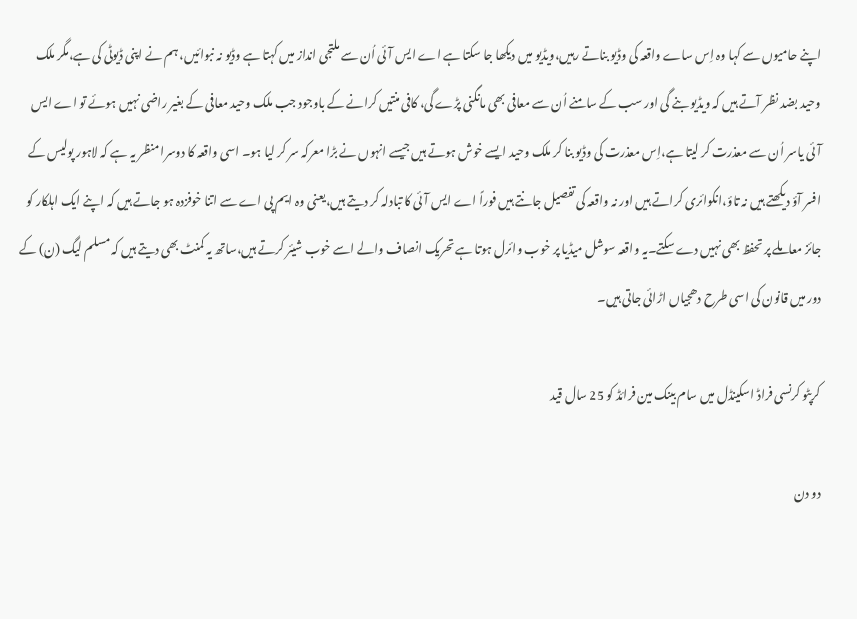اپنے حامیوں سے کہا وہ اِس ساے واقعہ کی وڈیو بناتے رہیں،ویڈیو میں دیکھا جا سکتا ہے اے ایس آئی اُن سے ملتجی انداز میں کہتا ہے وڈیو نہ نبوائیں، ہم نے اپنی ڈیوٹی کی ہے،مگر ملک وحید بضد نظر آتے ہیں کہ ویڈیو بنے گی اور سب کے سامنے اُن سے معافی بھی مانگنی پڑے گی، کافی منتیں کرانے کے باوجود جب ملک وحید معافی کے بغیر راضی نہیں ہوئے تو اے ایس آئی یاسر اُن سے معذرت کر لیتا ہے،اِس معذرت کی وڈیو بنا کر ملک وحید ایسے خوش ہوتے ہیں جیسے انہوں نے بڑا معرکہ سر کر لیا ہو۔ اسی واقعہ کا دوسرا منظر یہ ہے کہ لاہور پولیس کے افسر آؤ دیکھتے ہیں نہ تاؤ،انکوائری کراتے ہیں اور نہ واقعہ کی تفصیل جانتے ہیں فوراً اے ایس آئی کا تبادلہ کر دیتے ہیں،یعنی وہ ایم پی اے سے اتنا خوفزدہ ہو جاتے ہیں کہ اپنے ایک اہلکار کو جائز معاملے پر تحفظ بھی نہیں دے سکتے۔یہ واقعہ سوشل میڈیا پر خوب وائرل ہوتا ہے تحریک انصاف والے اسے خوب شیئر کرتے ہیں،ساتھ یہ کمنٹ بھی دیتے ہیں کہ مسلم لیگ (ن) کے دور میں قانون کی اسی طرح دھجیاں اڑائی جاتی ہیں۔

کرپٹو کرنسی فراڈ اسکینڈل میں سام بینک مین فرائڈ کو 25 سال قید

دو دن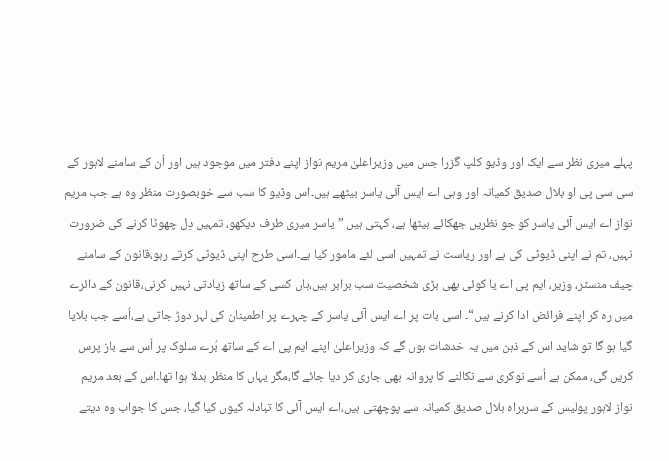پہلے میری نظر سے ایک اور وڈیو کلپ گزرا جس میں وزیراعلیٰ مریم نواز اپنے دفتر میں موجود ہیں اور اُن کے سامنے لاہور کے سی سی پی او بلال صدیق کمیانہ اور وہی اے ایس آئی یاسر بیٹھے ہیں۔اس وڈیو کا سب سے خوبصورت منظر وہ ہے جب مریم نواز اے ایس آئی یاسر کو جو نظریں جھکائے بیٹھا ہے، کہتی ہیں ”یاسر میری طرف دیکھو، تمہیں دِل چھوٹا کرنے کی ضرورت نہیں، تم نے اپنی ڈیوٹی کی ہے اور ریاست نے تمہیں اسی لئے مامور کیا ہے۔اسی طرح اپنی ڈیوٹی کرتے رہو،قانون کے سامنے چیف منسٹر، وزیر، ایم پی اے یا کوئی بھی بڑی شخصیت سب برابر ہیں،ہاں کسی کے ساتھ زیادتی نہیں کرنی،قانون کے دائرے میں رہ کر اپنے فرائض ادا کرنے ہیں“۔ اسی بات پر اے ایس آئی یاسر کے چہرے پر اطمینان کی لہر دوڑ جاتی ہے،اُسے جب بلایا گیا ہو گا تو شاید اس کے ذہن میں یہ خدشات ہوں گے کہ وزیراعلیٰ اپنے ایم پی اے کے ساتھ بُرے سلوک پر اُس سے باز پرس کریں گی، ممکن ہے اُسے نوکری سے نکالنے کا پروانہ بھی جاری کر دیا جائے گا،مگر یہاں کا منظر بدلا ہوا تھا۔اس کے بعد مریم نواز لاہور پولیس کے سربراہ بلال صدیق کمیانہ سے پوچھتی ہیں،اے ایس آئی کا تبادلہ کیوں کیا گیا، جس کا جواب وہ دیتے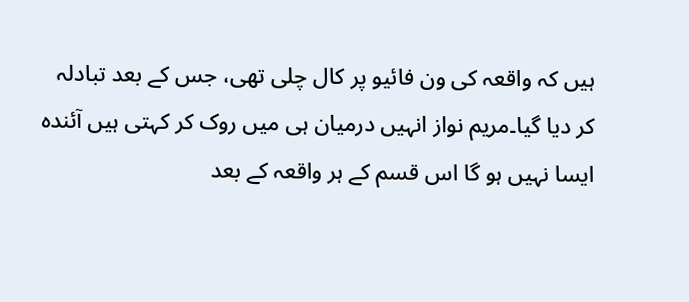ہیں کہ واقعہ کی ون فائیو پر کال چلی تھی، جس کے بعد تبادلہ کر دیا گیا۔مریم نواز انہیں درمیان ہی میں روک کر کہتی ہیں آئندہ ایسا نہیں ہو گا اس قسم کے ہر واقعہ کے بعد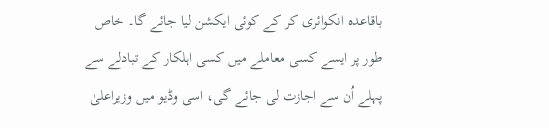باقاعدہ انکوائری کر کے کوئی ایکشن لیا جائے گا۔ خاص طور پر ایسے کسی معاملے میں کسی اہلکار کے تبادلے سے پہلے اُن سے اجازت لی جائے گی، اسی وڈیو میں وزیراعلیٰ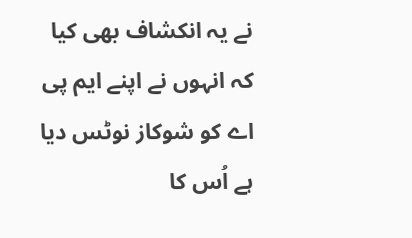نے یہ انکشاف بھی کیا کہ انہوں نے اپنے ایم پی اے کو شوکاز نوٹس دیا ہے اُس کا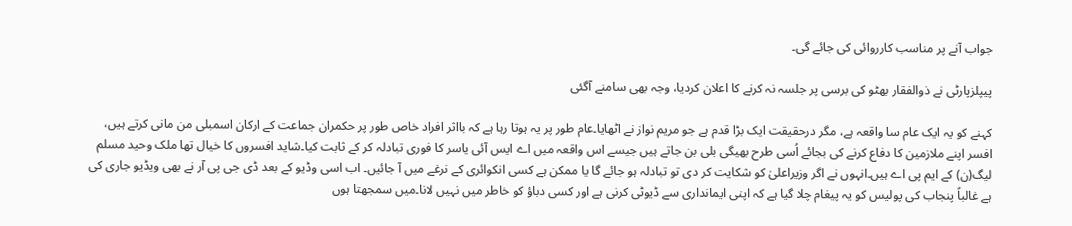جواب آنے پر مناسب کارروائی کی جائے گی۔

پیپلزپارٹی نے ذوالفقار بھٹو کی برسی پر جلسہ نہ کرنے کا اعلان کردیا، وجہ بھی سامنے آگئی

کہنے کو یہ ایک عام سا واقعہ ہے، مگر درحقیقت ایک بڑا قدم ہے جو مریم نواز نے اٹھایا۔عام طور پر یہ ہوتا رہا ہے کہ بااثر افراد خاص طور پر حکمران جماعت کے ارکان اسمبلی من مانی کرتے ہیں، افسر اپنے ملازمین کا دفاع کرنے کی بجائے اُسی طرح بھیگی بلی بن جاتے ہیں جیسے اس واقعہ میں اے ایس آئی یاسر کا فوری تبادلہ کر کے ثابت کیا۔شاید افسروں کا خیال تھا ملک وحید مسلم لیگ(ن) کے ایم پی اے ہیں۔انہوں نے اگر وزیراعلیٰ کو شکایت کر دی تو تبادلہ ہو جائے گا یا ممکن ہے کسی انکوائری کے نرغے میں آ جائیں۔ اب اسی وڈیو کے بعد ڈی جی پی آر نے بھی ویڈیو جاری کی ہے غالباً پنجاب کی پولیس کو یہ پیغام چلا گیا ہے کہ اپنی ایمانداری سے ڈیوٹی کرنی ہے اور کسی دباؤ کو خاطر میں نہیں لانا۔میں سمجھتا ہوں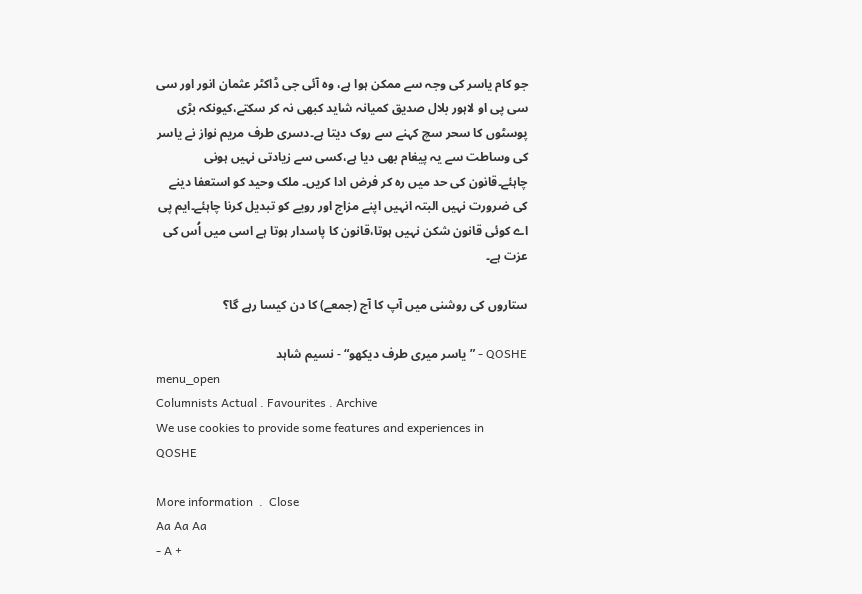جو کام یاسر کی وجہ سے ممکن ہوا ہے، وہ آئی جی ڈاکٹر عثمان انور اور سی سی پی او لاہور بلال صدیق کمیانہ شاید کبھی نہ کر سکتے،کیونکہ بڑی پوسٹوں کا سحر سچ کہنے سے روک دیتا ہے۔دسری طرف مریم نواز نے یاسر کی وساطت سے یہ پیغام بھی دیا ہے،کسی سے زیادتی نہیں ہونی چاہئے۔قانون کی حد میں رہ کر فرض ادا کریں۔ ملک وحید کو استعفا دینے کی ضرورت نہیں البتہ انہیں اپنے مزاج اور رویے کو تبدیل کرنا چاہئے۔ایم پی اے کوئی قانون شکن نہیں ہوتا،قانون کا پاسدار ہوتا ہے اسی میں اُس کی عزت ہے۔

ستاروں کی روشنی میں آپ کا آج (جمعے) کا دن کیسا رہے گا؟

QOSHE - ”یاسر میری طرف دیکھو“ - نسیم شاہد
menu_open
Columnists Actual . Favourites . Archive
We use cookies to provide some features and experiences in QOSHE

More information  .  Close
Aa Aa Aa
- A +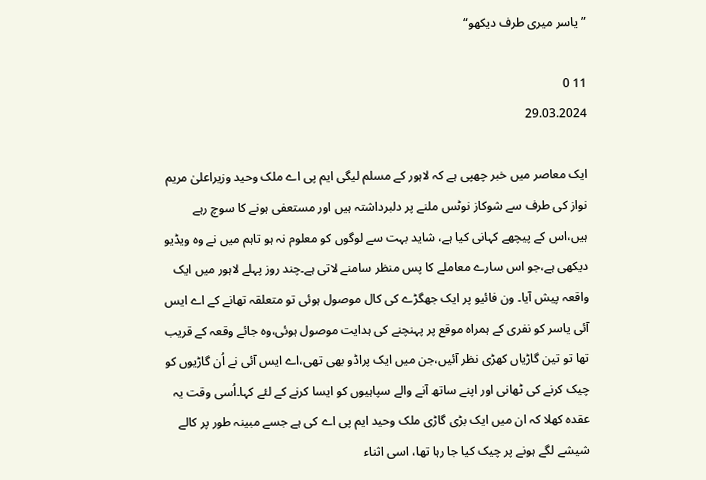”یاسر میری طرف دیکھو“

11 0
29.03.2024

ایک معاصر میں خبر چھپی ہے کہ لاہور کے مسلم لیگی ایم پی اے ملک وحید وزیراعلیٰ مریم نواز کی طرف سے شوکاز نوٹس ملنے پر دلبرداشتہ ہیں اور مستعفی ہونے کا سوچ رہے ہیں،اس کے پیچھے کہانی کیا ہے، شاید بہت سے لوگوں کو معلوم نہ ہو تاہم میں نے وہ ویڈیو دیکھی ہے،جو اس سارے معاملے کا پس منظر سامنے لاتی ہے۔چند روز پہلے لاہور میں ایک واقعہ پیش آیا۔ ون فائیو پر ایک جھگڑے کی کال موصول ہوئی تو متعلقہ تھانے کے اے ایس آئی یاسر کو نفری کے ہمراہ موقع پر پہنچنے کی ہدایت موصول ہوئی،وہ جائے وقعہ کے قریب تھا تو تین گاڑیاں کھڑی نظر آئیں،جن میں ایک پراڈو بھی تھی،اے ایس آئی نے اُن گاڑیوں کو چیک کرنے کی ٹھانی اور اپنے ساتھ آنے والے سپاہیوں کو ایسا کرنے کے لئے کہا۔اُسی وقت یہ عقدہ کھلا کہ ان میں ایک بڑی گاڑی ملک وحید ایم پی اے کی ہے جسے مبینہ طور پر کالے شیشے لگے ہونے پر چیک کیا جا رہا تھا، اسی اثناء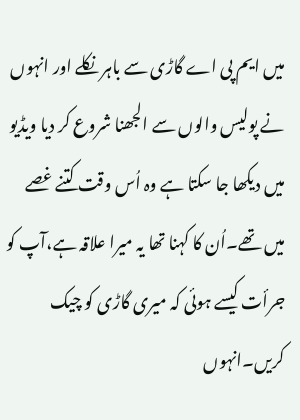میں ایم پی اے گاڑی سے باہر نکلے اور انہوں نے پولیس والوں سے الجھنا شروع کر دیا ویڈیو میں دیکھا جا سکتا ہے وہ اُس وقت کتنے غصے میں تھے۔اُن کا کہنا تھا یہ میرا علاقہ ہے،آپ کو جرأت کیسے ہوئی کہ میری گاڑی کو چیک کریں۔انہوں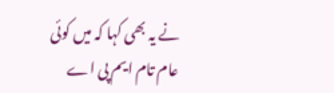نے یہ بھی کہا کہ میں کوئی عام تام ایم پی اے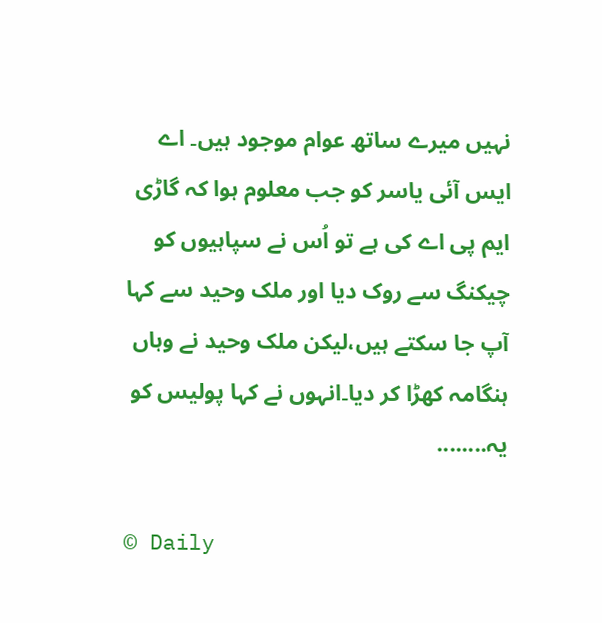نہیں میرے ساتھ عوام موجود ہیں۔ اے ایس آئی یاسر کو جب معلوم ہوا کہ گاڑی ایم پی اے کی ہے تو اُس نے سپاہیوں کو چیکنگ سے روک دیا اور ملک وحید سے کہا آپ جا سکتے ہیں،لیکن ملک وحید نے وہاں ہنگامہ کھڑا کر دیا۔انہوں نے کہا پولیس کو یہ........

© Daily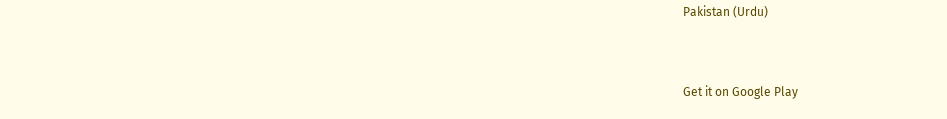Pakistan (Urdu)


Get it on Google Play